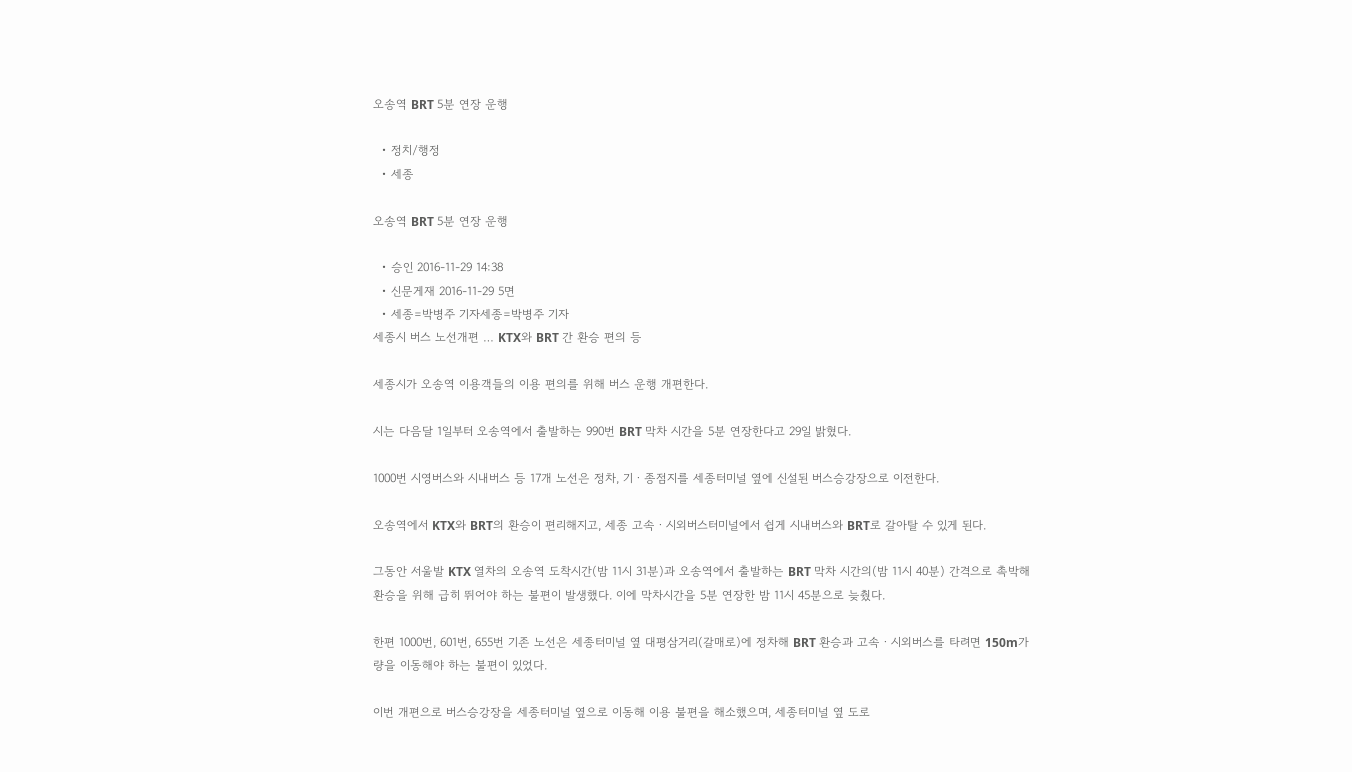오송역 BRT 5분 연장 운행

  • 정치/행정
  • 세종

오송역 BRT 5분 연장 운행

  • 승인 2016-11-29 14:38
  • 신문게재 2016-11-29 5면
  • 세종=박병주 기자세종=박병주 기자
세종시 버스 노선개편 … KTX와 BRT 간 환승 편의 등

세종시가 오송역 이용객들의 이용 편의를 위해 버스 운행 개편한다.

시는 다음달 1일부터 오송역에서 출발하는 990번 BRT 막차 시간을 5분 연장한다고 29일 밝혔다.

1000번 시영버스와 시내버스 등 17개 노선은 정차, 기ㆍ종점지를 세종터미널 옆에 신설된 버스승강장으로 이전한다.

오송역에서 KTX와 BRT의 환승이 편리해지고, 세종 고속ㆍ시외버스터미널에서 쉽게 시내버스와 BRT로 갈아탈 수 있게 된다.

그동안 서울발 KTX 열차의 오송역 도착시간(밤 11시 31분)과 오송역에서 출발하는 BRT 막차 시간의(밤 11시 40분) 간격으로 촉박해 환승을 위해 급히 뛰어야 하는 불편이 발생했다. 이에 막차시간을 5분 연장한 밤 11시 45분으로 늦췄다.

한편 1000번, 601번, 655번 기존 노선은 세종터미널 옆 대평삼거리(갈매로)에 정차해 BRT 환승과 고속ㆍ시외버스를 타려면 150m가량을 이동해야 하는 불편이 있었다.

이번 개편으로 버스승강장을 세종터미널 옆으로 이동해 이용 불편을 해소했으며, 세종터미널 옆 도로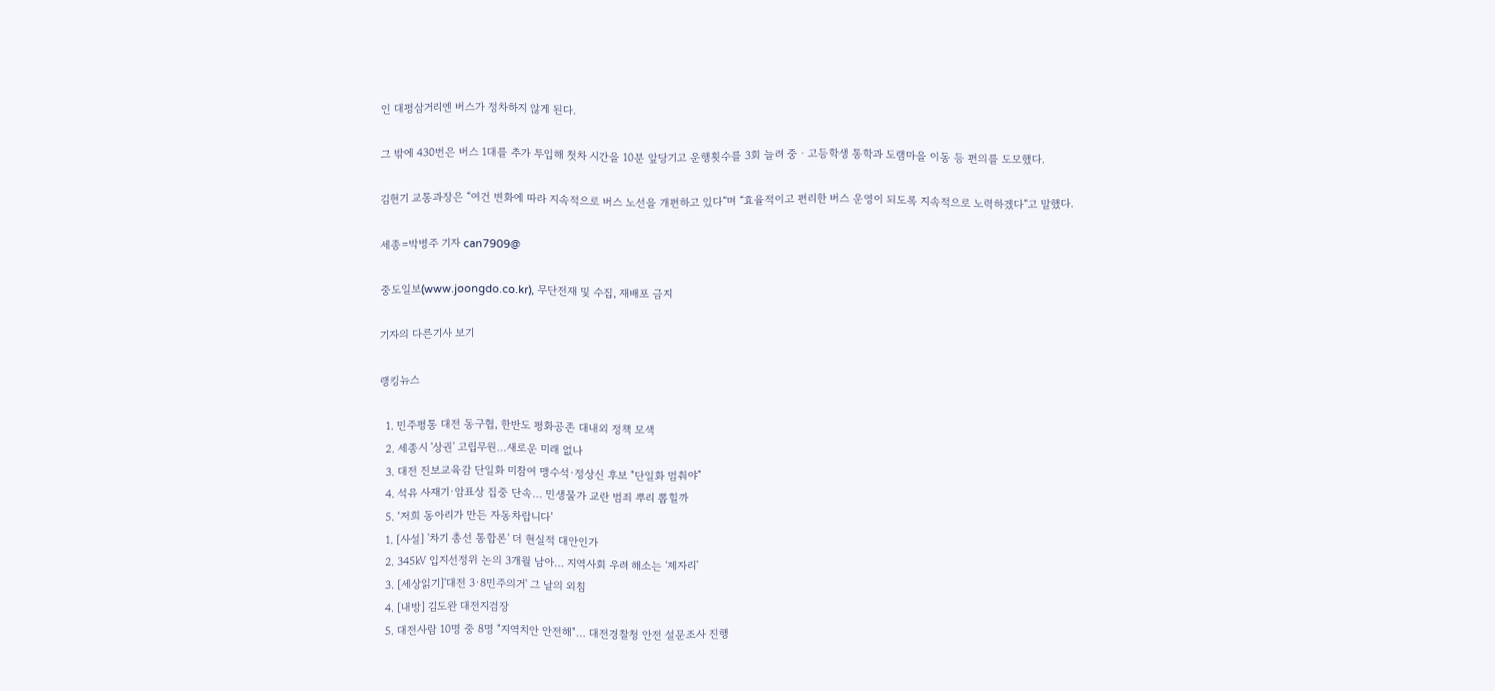인 대평삼거리엔 버스가 정차하지 않게 된다.

그 밖에 430번은 버스 1대를 추가 투입해 첫차 시간을 10분 앞당기고 운행횟수를 3회 늘려 중ㆍ고등학생 통학과 도램마을 이동 등 편의를 도모했다.

김현기 교통과장은 “여건 변화에 따라 지속적으로 버스 노선을 개편하고 있다”며 “효율적이고 편리한 버스 운영이 되도록 지속적으로 노력하겠다”고 말했다.

세종=박병주 기자 can7909@

중도일보(www.joongdo.co.kr), 무단전재 및 수집, 재배포 금지

기자의 다른기사 보기

랭킹뉴스

  1. 민주평통 대전 동구협, 한반도 평화공존 대내외 정책 모색
  2. 세종시 '상권' 고립무원…새로운 미래 없나
  3. 대전 진보교육감 단일화 미참여 맹수석·정상신 후보 "단일화 멈춰야"
  4. 석유 사재기·암표상 집중 단속… 민생물가 교란 범죄 뿌리 뽑힐까
  5. ‘저희 동아리가 만든 자동차랍니다’
  1. [사설] '차기 총선 통합론' 더 현실적 대안인가
  2. 345㎸ 입지선정위 논의 3개월 남아… 지역사회 우려 해소는 '제자리'
  3. [세상읽기]'대전 3·8민주의거' 그 날의 외침
  4. [내방] 김도완 대전지검장
  5. 대전사람 10명 중 8명 "지역치안 안전해"… 대전경찰청 안전 설문조사 진행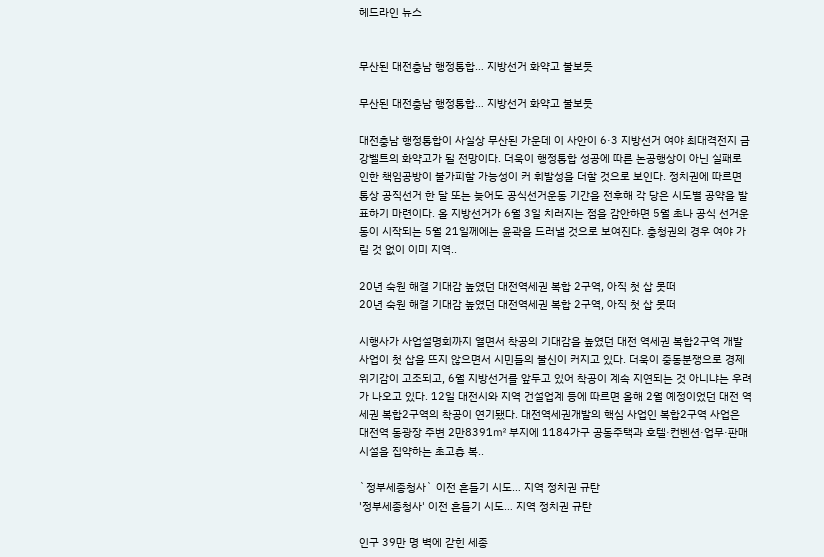헤드라인 뉴스


무산된 대전충남 행정통합… 지방선거 화약고 불보듯

무산된 대전충남 행정통합… 지방선거 화약고 불보듯

대전충남 행정통합이 사실상 무산된 가운데 이 사안이 6·3 지방선거 여야 최대격전지 금강벨트의 화약고가 될 전망이다. 더욱이 행정통합 성공에 따른 논공행상이 아닌 실패로 인한 책임공방이 불가피할 가능성이 커 휘발성을 더할 것으로 보인다. 정치권에 따르면 통상 공직선거 한 달 또는 늦어도 공식선거운동 기간을 전후해 각 당은 시도별 공약을 발표하기 마련이다. 올 지방선거가 6월 3일 치러지는 점을 감안하면 5월 초나 공식 선거운동이 시작되는 5월 21일께에는 윤곽을 드러낼 것으로 보여진다. 충청권의 경우 여야 가릴 것 없이 이미 지역..

20년 숙원 해결 기대감 높였던 대전역세권 복합 2구역, 아직 첫 삽 못떠
20년 숙원 해결 기대감 높였던 대전역세권 복합 2구역, 아직 첫 삽 못떠

시행사가 사업설명회까지 열면서 착공의 기대감을 높였던 대전 역세권 복합2구역 개발 사업이 첫 삽을 뜨지 않으면서 시민들의 불신이 커지고 있다. 더욱이 중동분쟁으로 경제 위기감이 고조되고, 6월 지방선거를 앞두고 있어 착공이 계속 지연되는 것 아니냐는 우려가 나오고 있다. 12일 대전시와 지역 건설업계 등에 따르면 올해 2월 예정이었던 대전 역세권 복합2구역의 착공이 연기됐다. 대전역세권개발의 핵심 사업인 복합2구역 사업은 대전역 동광장 주변 2만8391㎡ 부지에 1184가구 공동주택과 호텔·컨벤션·업무·판매시설을 집약하는 초고층 복..

`정부세종청사` 이전 흔들기 시도… 지역 정치권 규탄
'정부세종청사' 이전 흔들기 시도… 지역 정치권 규탄

인구 39만 명 벽에 갇힌 세종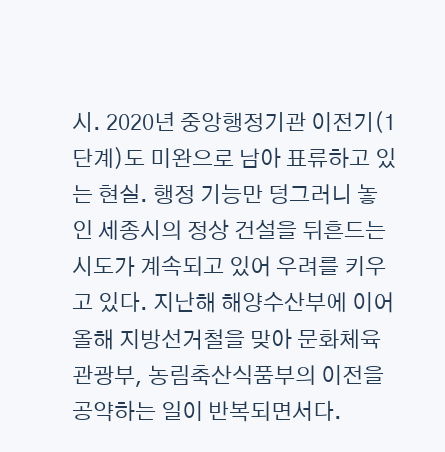시. 2020년 중앙행정기관 이전기(1단계)도 미완으로 남아 표류하고 있는 현실. 행정 기능만 덩그러니 놓인 세종시의 정상 건설을 뒤흔드는 시도가 계속되고 있어 우려를 키우고 있다. 지난해 해양수산부에 이어 올해 지방선거철을 맞아 문화체육관광부, 농림축산식품부의 이전을 공약하는 일이 반복되면서다.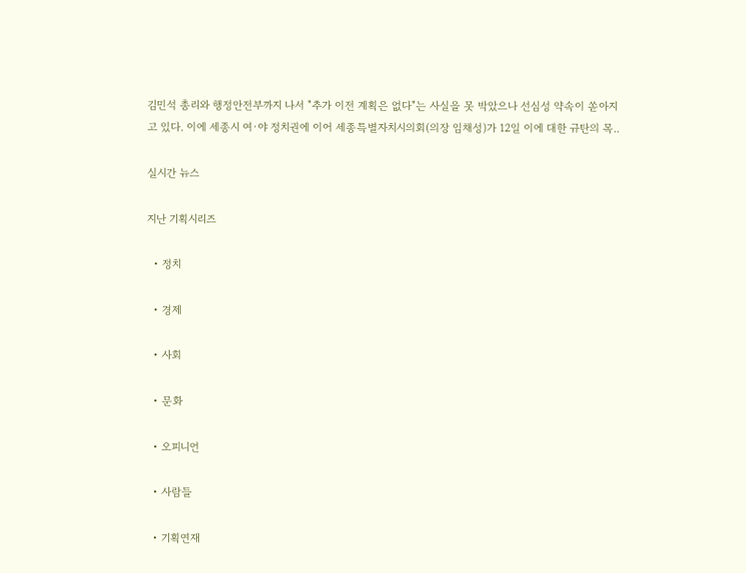김민석 총리와 행정안전부까지 나서 "추가 이전 계획은 없다"는 사실을 못 박았으나 선심성 약속이 쏟아지고 있다. 이에 세종시 여·야 정치권에 이어 세종특별자치시의회(의장 임채성)가 12일 이에 대한 규탄의 목..

실시간 뉴스

지난 기획시리즈

  • 정치

  • 경제

  • 사회

  • 문화

  • 오피니언

  • 사람들

  • 기획연재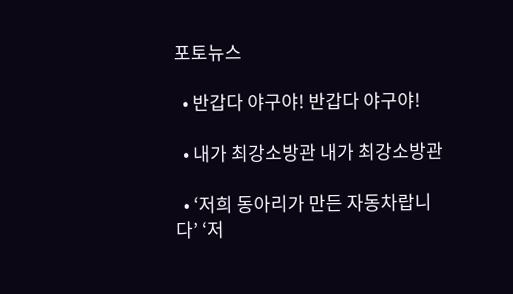포토뉴스

  • 반갑다 야구야! 반갑다 야구야!

  • 내가 최강소방관 내가 최강소방관

  • ‘저희 동아리가 만든 자동차랍니다’ ‘저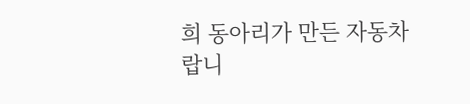희 동아리가 만든 자동차랍니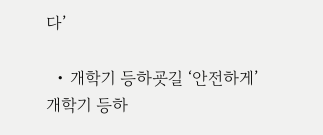다’

  • 개학기 등하굣길 ‘안전하게’ 개학기 등하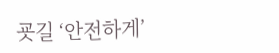굣길 ‘안전하게’